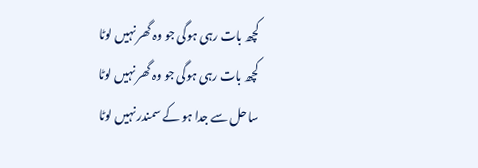کچھ بات رہی ہوگی جو وہ گھر نہیں لوٹا
کچھ بات رہی ہوگی جو وہ گھر نہیں لوٹا
ساحل سے جدا ہو کے سمندر نہیں لوٹا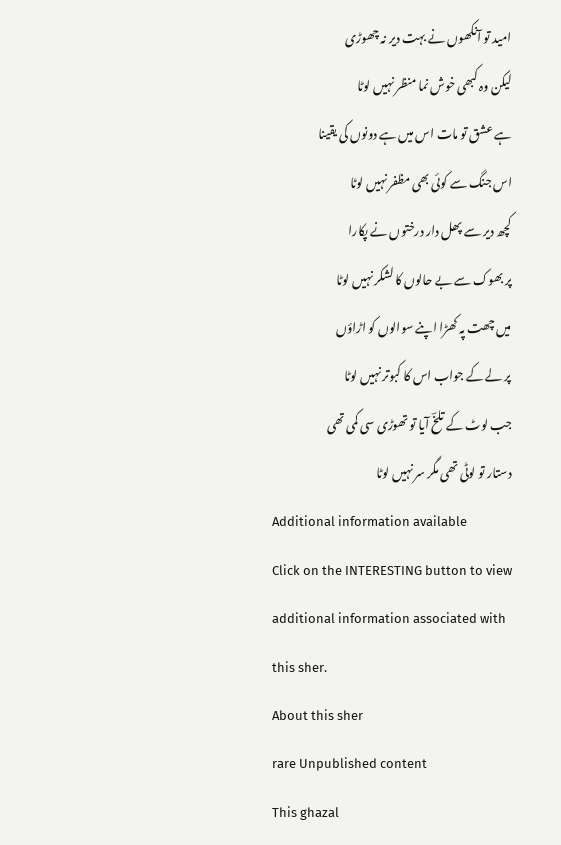امید تو آنکھوں نے بہت دیر نہ چھوڑی
لیکن وہ کبھی خوش نما منظر نہیں لوٹا
ہے عشق تو مات اس میں ہے دونوں کی یقینا
اس جنگ سے کوئی بھی مظفر نہیں لوٹا
کچھ دیر سے پھل دار درختوں نے پکارا
پر بھوک سے بے حالوں کا لشکر نہیں لوٹا
میں چھت پہ کھڑا اپنے سوالوں کو اڑاؤں
پر لے کے جواب اس کا کبوتر نہیں لوٹا
جب لوٹ کے تلخؔ آیا تو تھوڑی سی کمی تھی
دستار تو لوٹی تھی مگر سر نہیں لوٹا
Additional information available
Click on the INTERESTING button to view additional information associated with this sher.
About this sher
rare Unpublished content
This ghazal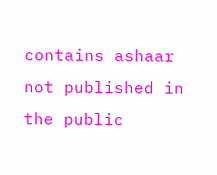contains ashaar not published in the public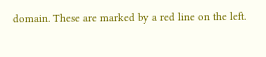domain. These are marked by a red line on the left.